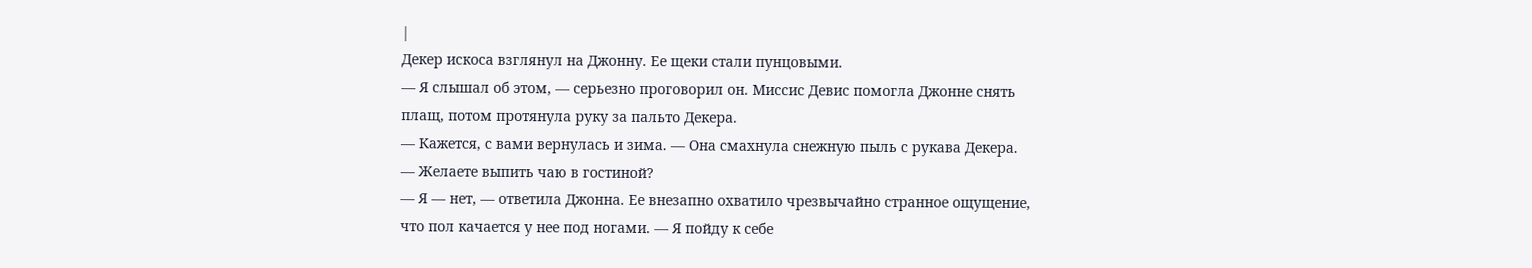|
Декер искоса взглянул на Джонну. Ее щеки стали пунцовыми.
— Я слышал об этом, — серьезно проговорил он. Миссис Девис помогла Джонне снять плащ, потом протянула руку за пальто Декера.
— Кажется, с вами вернулась и зима. — Она смахнула снежную пыль с рукава Декера. — Желаете выпить чаю в гостиной?
— Я — нет, — ответила Джонна. Ее внезапно охватило чрезвычайно странное ощущение, что пол качается у нее под ногами. — Я пойду к себе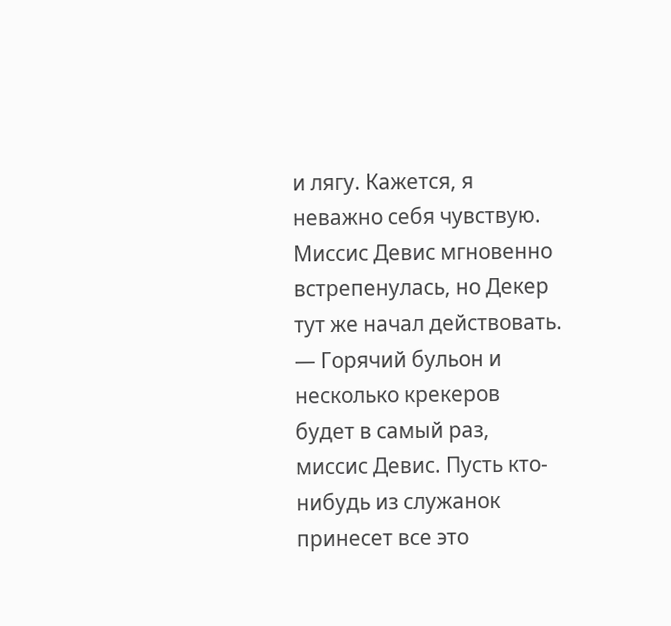и лягу. Кажется, я неважно себя чувствую.
Миссис Девис мгновенно встрепенулась, но Декер тут же начал действовать.
— Горячий бульон и несколько крекеров будет в самый раз, миссис Девис. Пусть кто-нибудь из служанок принесет все это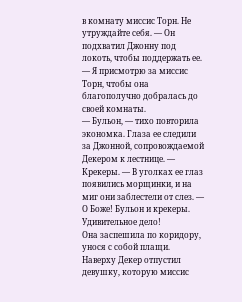в комнату миссис Торн. Не утруждайте себя. — Он подхватил Джонну под локоть, чтобы поддержать ее. — Я присмотрю за миссис Торн, чтобы она благополучно добралась до своей комнаты.
— Бульон, — тихо повторила экономка. Глаза ее следили за Джонной, сопровождаемой Декером к лестнице. — Крекеры. — В уголках ее глаз появились морщинки, и на миг они заблестели от слез. — О Боже! Бульон и крекеры. Удивительное дело!
Она заспешила по коридору, унося с собой плащи.
Наверху Декер отпустил девушку, которую миссис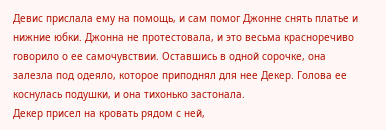Девис прислала ему на помощь, и сам помог Джонне снять платье и нижние юбки. Джонна не протестовала, и это весьма красноречиво говорило о ее самочувствии. Оставшись в одной сорочке, она залезла под одеяло, которое приподнял для нее Декер. Голова ее коснулась подушки, и она тихонько застонала.
Декер присел на кровать рядом с ней,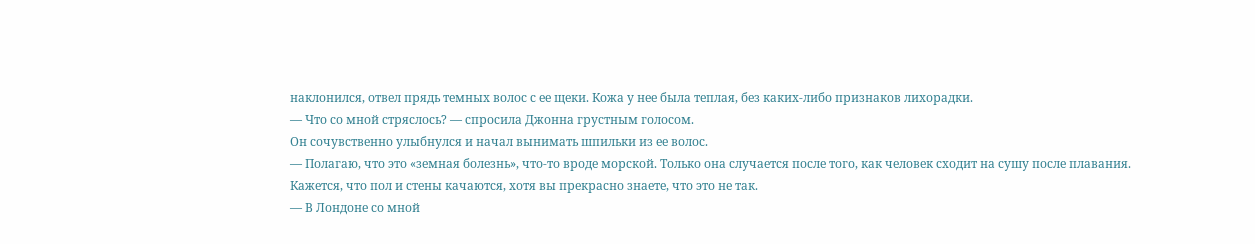наклонился, отвел прядь темных волос с ее щеки. Кожа у нее была теплая, без каких-либо признаков лихорадки.
— Что со мной стряслось? — спросила Джонна грустным голосом.
Он сочувственно улыбнулся и начал вынимать шпильки из ее волос.
— Полагаю, что это «земная болезнь», что-то вроде морской. Только она случается после того, как человек сходит на сушу после плавания. Кажется, что пол и стены качаются, хотя вы прекрасно знаете, что это не так.
— В Лондоне со мной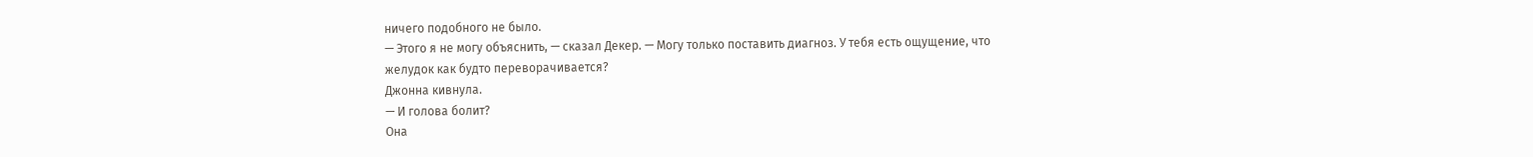ничего подобного не было.
— Этого я не могу объяснить, — сказал Декер. — Могу только поставить диагноз. У тебя есть ощущение, что желудок как будто переворачивается?
Джонна кивнула.
— И голова болит?
Она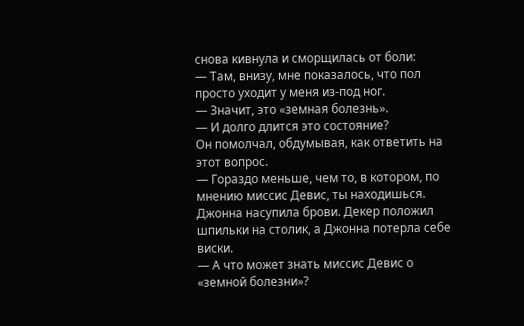снова кивнула и сморщилась от боли:
— Там, внизу, мне показалось, что пол просто уходит у меня из-под ног.
— Значит, это «земная болезнь».
— И долго длится это состояние?
Он помолчал, обдумывая, как ответить на этот вопрос.
— Гораздо меньше, чем то, в котором, по мнению миссис Девис, ты находишься.
Джонна насупила брови. Декер положил шпильки на столик, а Джонна потерла себе виски.
— А что может знать миссис Девис о «земной болезни»?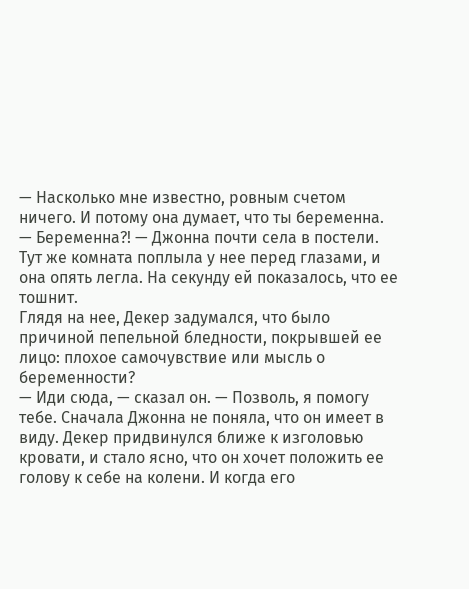— Насколько мне известно, ровным счетом ничего. И потому она думает, что ты беременна.
— Беременна?! — Джонна почти села в постели. Тут же комната поплыла у нее перед глазами, и она опять легла. На секунду ей показалось, что ее тошнит.
Глядя на нее, Декер задумался, что было причиной пепельной бледности, покрывшей ее лицо: плохое самочувствие или мысль о беременности?
— Иди сюда, — сказал он. — Позволь, я помогу тебе. Сначала Джонна не поняла, что он имеет в виду. Декер придвинулся ближе к изголовью кровати, и стало ясно, что он хочет положить ее голову к себе на колени. И когда его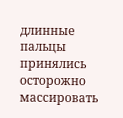длинные пальцы принялись осторожно массировать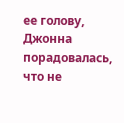ее голову, Джонна порадовалась, что не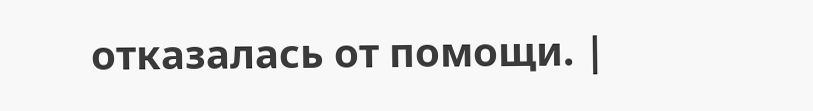отказалась от помощи. |